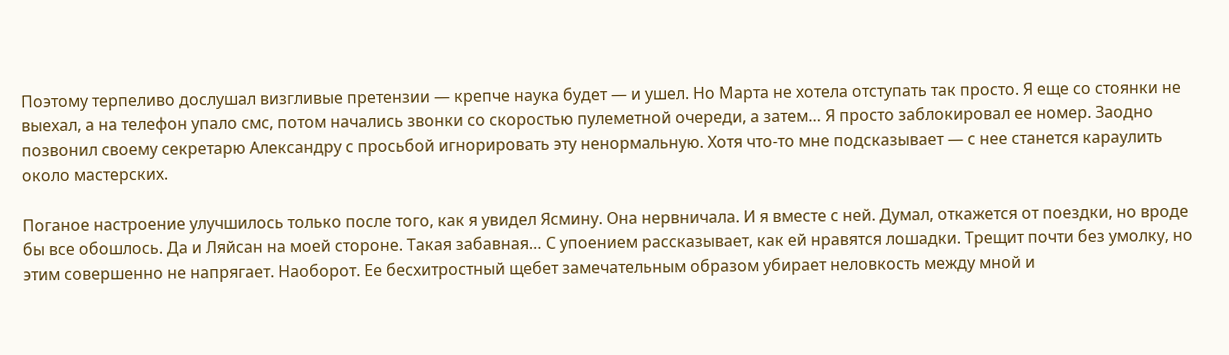Поэтому терпеливо дослушал визгливые претензии — крепче наука будет — и ушел. Но Марта не хотела отступать так просто. Я еще со стоянки не выехал, а на телефон упало смс, потом начались звонки со скоростью пулеметной очереди, а затем… Я просто заблокировал ее номер. Заодно позвонил своему секретарю Александру с просьбой игнорировать эту ненормальную. Хотя что-то мне подсказывает — с нее станется караулить около мастерских.

Поганое настроение улучшилось только после того, как я увидел Ясмину. Она нервничала. И я вместе с ней. Думал, откажется от поездки, но вроде бы все обошлось. Да и Ляйсан на моей стороне. Такая забавная… С упоением рассказывает, как ей нравятся лошадки. Трещит почти без умолку, но этим совершенно не напрягает. Наоборот. Ее бесхитростный щебет замечательным образом убирает неловкость между мной и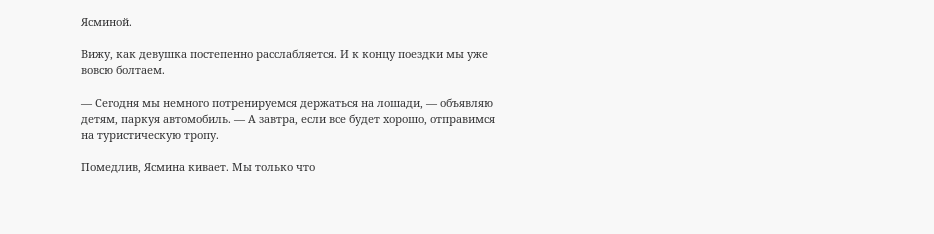Ясминой.

Вижу, как девушка постепенно расслабляется. И к концу поездки мы уже вовсю болтаем.

— Сегодня мы немного потренируемся держаться на лошади, — объявляю детям, паркуя автомобиль. — А завтра, если все будет хорошо, отправимся на туристическую тропу.

Помедлив, Ясмина кивает. Мы только что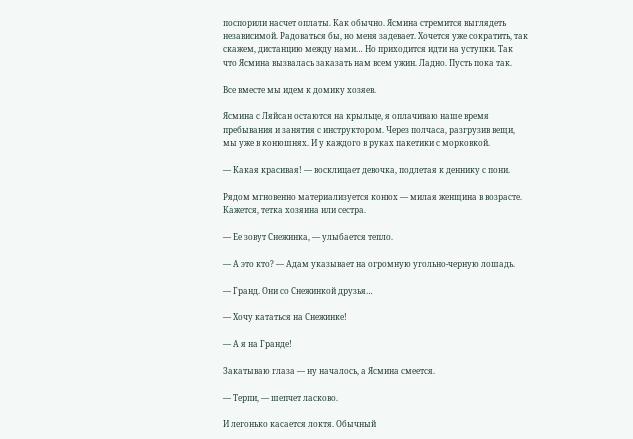поспорили насчет оплаты. Как обычно. Ясмина стремится выглядеть независимой. Радоваться бы, но меня задевает. Хочется уже сократить, так скажем, дистанцию между нами… Но приходится идти на уступки. Так что Ясмина вызвалась заказать нам всем ужин. Ладно. Пусть пока так.

Все вместе мы идем к домику хозяев.

Ясмина с Ляйсан остаются на крыльце, я оплачиваю наше время пребывания и занятия с инструктором. Через полчаса, разгрузив вещи, мы уже в конюшнях. И у каждого в руках пакетики с морковкой.

— Какая красивая! — восклицает девочка, подлетая к деннику с пони.

Рядом мгновенно материализуется конюх — милая женщина в возрасте. Кажется, тетка хозяина или сестра.

— Ее зовут Снежинка, — улыбается тепло.

— А это кто? — Адам указывает на огромную угольно-черную лошадь.

— Гранд. Они со Снежинкой друзья…

— Хочу кататься на Снежинке!

— А я на Гранде!

Закатываю глаза — ну началось, а Ясмина смеется.

— Терпи, — шепчет ласково.

И легонько касается локтя. Обычный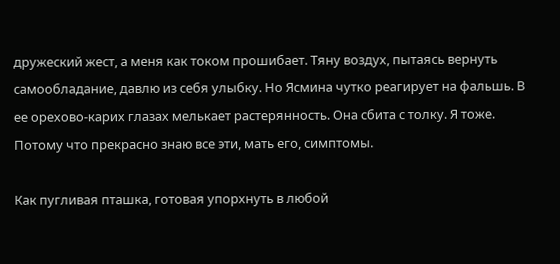дружеский жест, а меня как током прошибает. Тяну воздух, пытаясь вернуть самообладание, давлю из себя улыбку. Но Ясмина чутко реагирует на фальшь. В ее орехово-карих глазах мелькает растерянность. Она сбита с толку. Я тоже. Потому что прекрасно знаю все эти, мать его, симптомы.

Как пугливая пташка, готовая упорхнуть в любой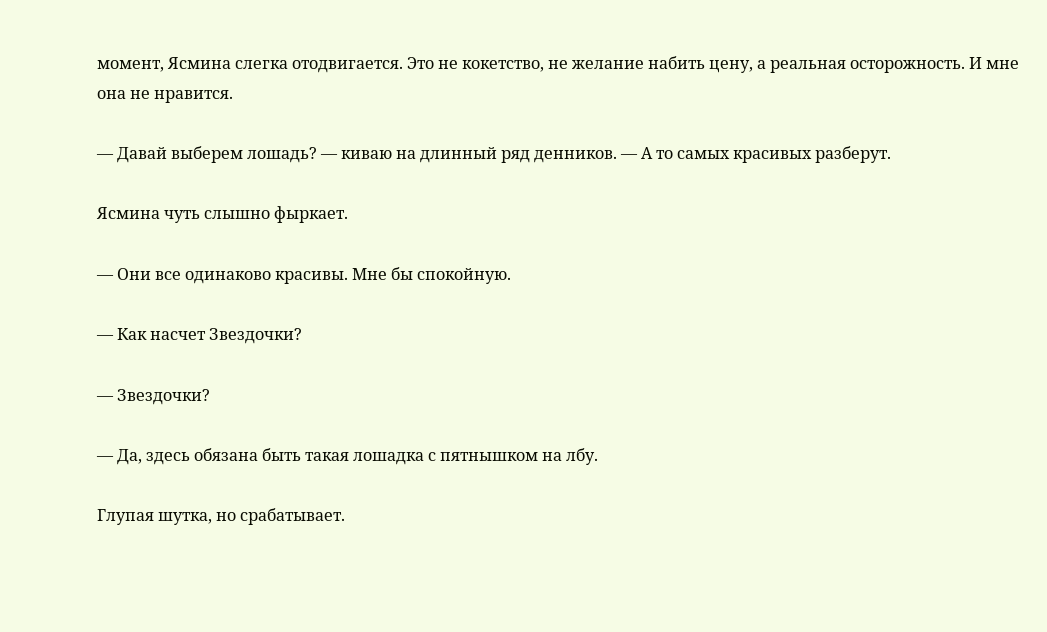момент, Ясмина слегка отодвигается. Это не кокетство, не желание набить цену, а реальная осторожность. И мне она не нравится.

— Давай выберем лошадь? — киваю на длинный ряд денников. — А то самых красивых разберут.

Ясмина чуть слышно фыркает.

— Они все одинаково красивы. Мне бы спокойную.

— Как насчет Звездочки?

— Звездочки?

— Да, здесь обязана быть такая лошадка с пятнышком на лбу.

Глупая шутка, но срабатывает.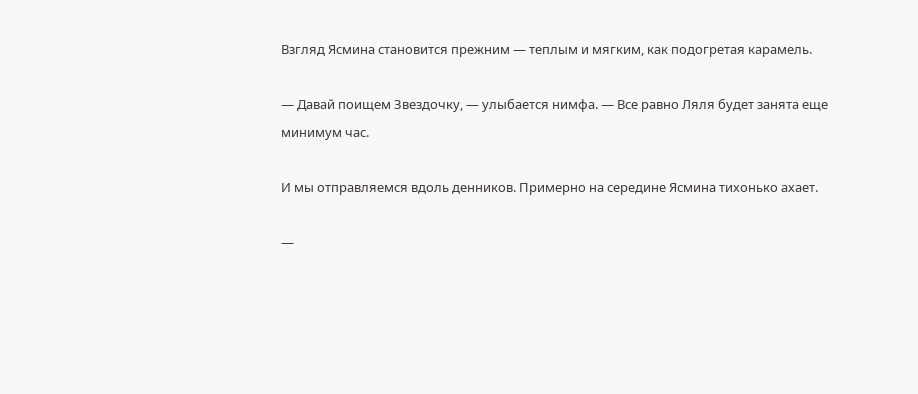Взгляд Ясмина становится прежним — теплым и мягким, как подогретая карамель.

— Давай поищем Звездочку, — улыбается нимфа. — Все равно Ляля будет занята еще минимум час.

И мы отправляемся вдоль денников. Примерно на середине Ясмина тихонько ахает.

—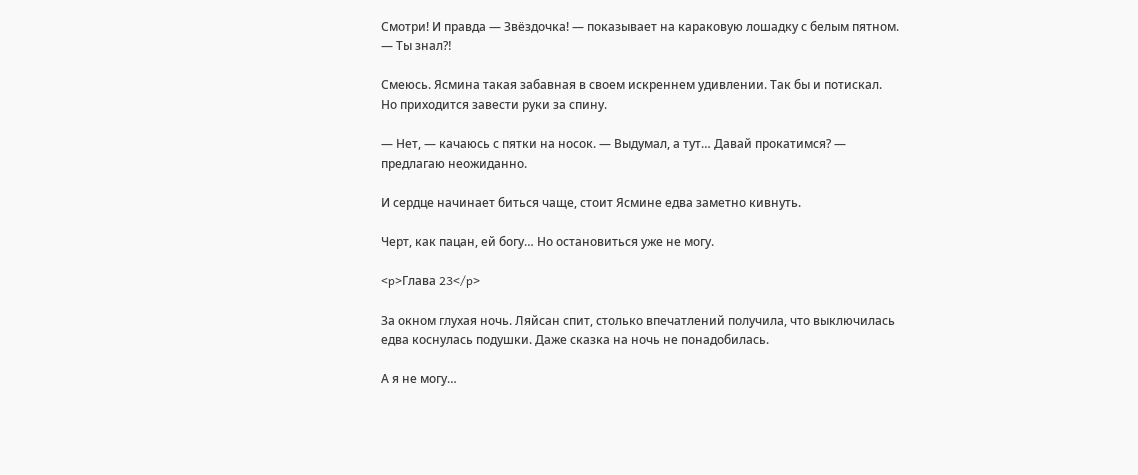Смотри! И правда — Звёздочка! — показывает на караковую лошадку с белым пятном. — Ты знал⁈

Смеюсь. Ясмина такая забавная в своем искреннем удивлении. Так бы и потискал. Но приходится завести руки за спину.

— Нет, — качаюсь с пятки на носок. — Выдумал, а тут… Давай прокатимся? — предлагаю неожиданно.

И сердце начинает биться чаще, стоит Ясмине едва заметно кивнуть.

Черт, как пацан, ей богу… Но остановиться уже не могу.

<p>Глава 23</p>

За окном глухая ночь. Ляйсан спит, столько впечатлений получила, что выключилась едва коснулась подушки. Даже сказка на ночь не понадобилась.

А я не могу…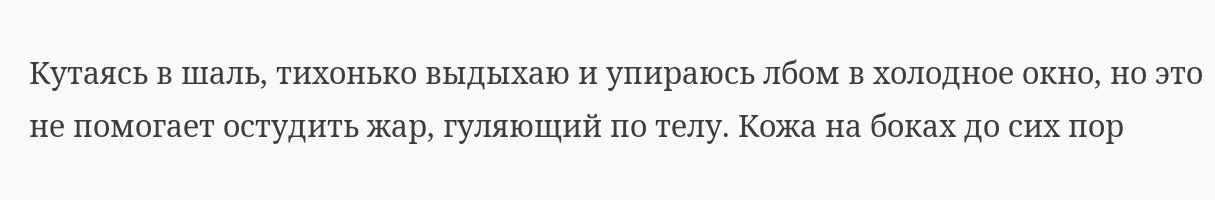Кутаясь в шаль, тихонько выдыхаю и упираюсь лбом в холодное окно, но это не помогает остудить жар, гуляющий по телу. Кожа на боках до сих пор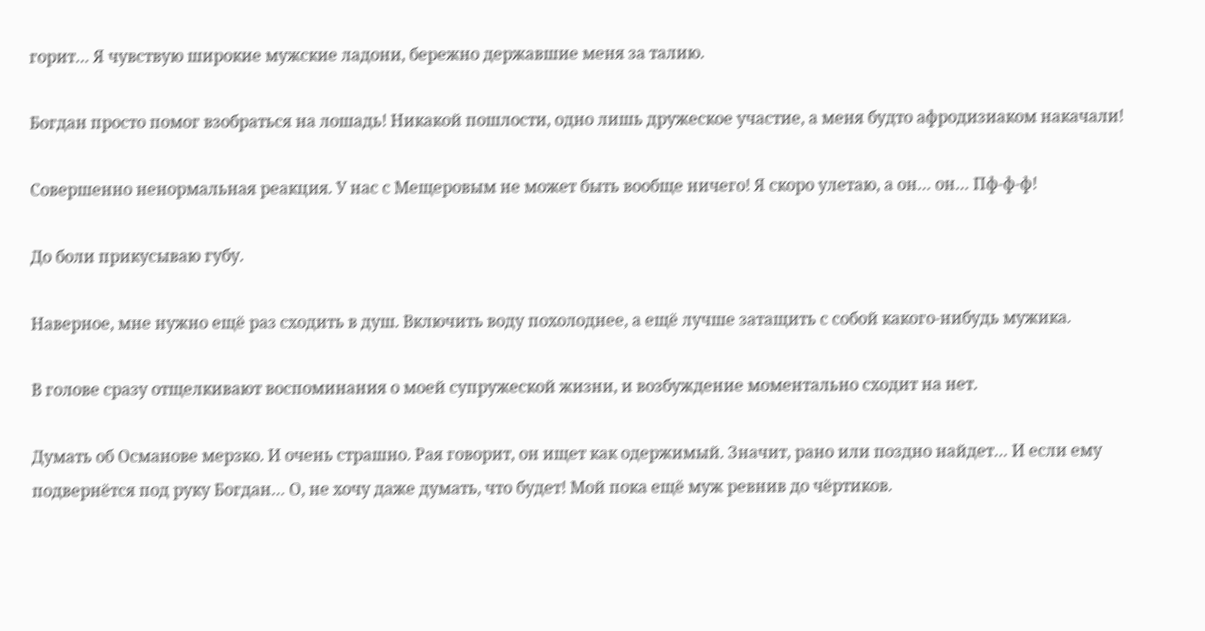горит… Я чувствую широкие мужские ладони, бережно державшие меня за талию.

Богдан просто помог взобраться на лошадь! Никакой пошлости, одно лишь дружеское участие, а меня будто афродизиаком накачали!

Совершенно ненормальная реакция. У нас с Мещеровым не может быть вообще ничего! Я скоро улетаю, а он… он… Пф-ф-ф!

До боли прикусываю губу.

Наверное, мне нужно ещё раз сходить в душ. Включить воду похолоднее, а ещё лучше затащить с собой какого-нибудь мужика.

В голове сразу отщелкивают воспоминания о моей супружеской жизни, и возбуждение моментально сходит на нет.

Думать об Османове мерзко. И очень страшно. Рая говорит, он ищет как одержимый. Значит, рано или поздно найдет… И если ему подвернётся под руку Богдан… О, не хочу даже думать, что будет! Мой пока ещё муж ревнив до чёртиков.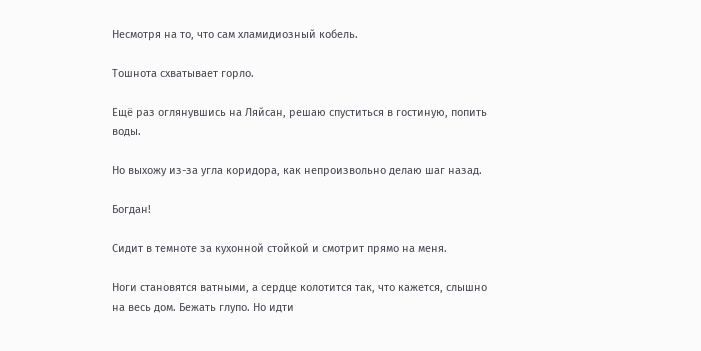Несмотря на то, что сам хламидиозный кобель.

Тошнота схватывает горло.

Ещё раз оглянувшись на Ляйсан, решаю спуститься в гостиную, попить воды.

Но выхожу из-за угла коридора, как непроизвольно делаю шаг назад.

Богдан!

Сидит в темноте за кухонной стойкой и смотрит прямо на меня.

Ноги становятся ватными, а сердце колотится так, что кажется, слышно на весь дом. Бежать глупо. Но идти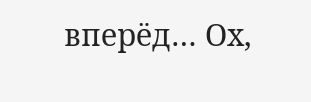вперёд… Ох,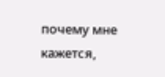почему мне кажется,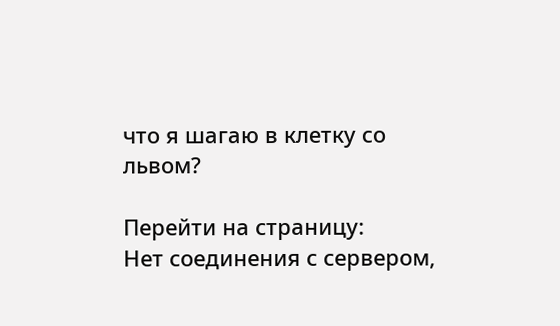что я шагаю в клетку со львом?

Перейти на страницу:
Нет соединения с сервером,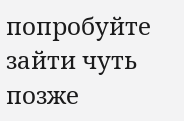попробуйте зайти чуть позже